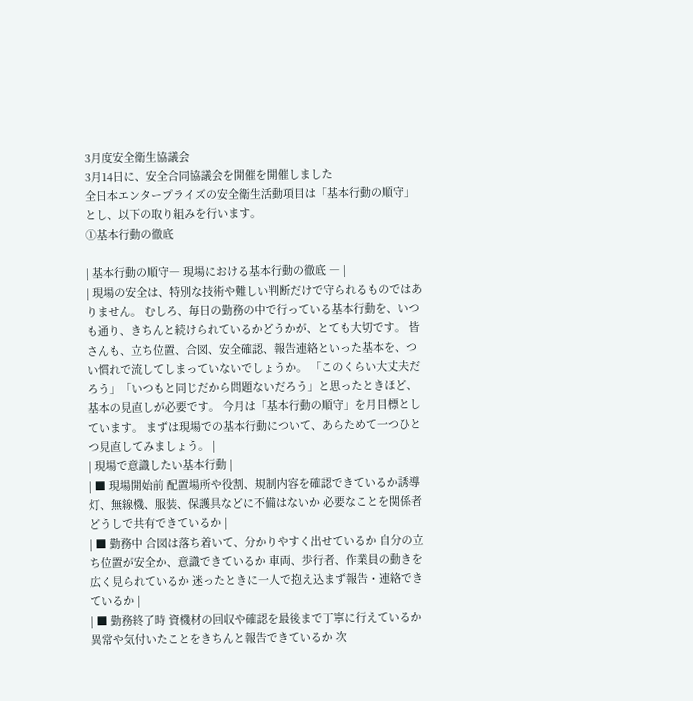3月度安全衛生協議会
3月14日に、安全合同協議会を開催を開催しました
全日本エンタープライズの安全衛生活動項目は「基本行動の順守」とし、以下の取り組みを行います。
①基本行動の徹底

| 基本行動の順守― 現場における基本行動の徹底 ― |
| 現場の安全は、特別な技術や難しい判断だけで守られるものではありません。 むしろ、毎日の勤務の中で行っている基本行動を、いつも通り、きちんと続けられているかどうかが、とても大切です。 皆さんも、立ち位置、合図、安全確認、報告連絡といった基本を、つい慣れで流してしまっていないでしょうか。 「このくらい大丈夫だろう」「いつもと同じだから問題ないだろう」と思ったときほど、基本の見直しが必要です。 今月は「基本行動の順守」を月目標としています。 まずは現場での基本行動について、あらためて一つひとつ見直してみましょう。 |
| 現場で意識したい基本行動 |
| ■ 現場開始前 配置場所や役割、規制内容を確認できているか誘導灯、無線機、服装、保護具などに不備はないか 必要なことを関係者どうしで共有できているか |
| ■ 勤務中 合図は落ち着いて、分かりやすく出せているか 自分の立ち位置が安全か、意識できているか 車両、歩行者、作業員の動きを広く見られているか 迷ったときに一人で抱え込まず報告・連絡できているか |
| ■ 勤務終了時 資機材の回収や確認を最後まで丁寧に行えているか異常や気付いたことをきちんと報告できているか 次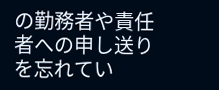の勤務者や責任者への申し送りを忘れてい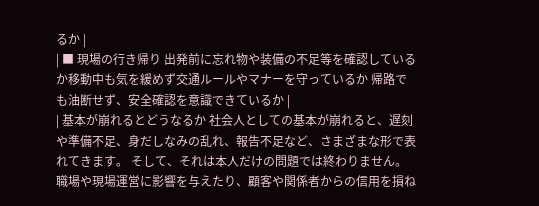るか |
| ■ 現場の行き帰り 出発前に忘れ物や装備の不足等を確認しているか移動中も気を緩めず交通ルールやマナーを守っているか 帰路でも油断せず、安全確認を意識できているか |
| 基本が崩れるとどうなるか 社会人としての基本が崩れると、遅刻や準備不足、身だしなみの乱れ、報告不足など、さまざまな形で表れてきます。 そして、それは本人だけの問題では終わりません。職場や現場運営に影響を与えたり、顧客や関係者からの信用を損ね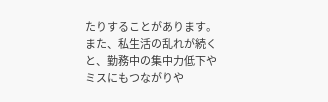たりすることがあります。また、私生活の乱れが続くと、勤務中の集中力低下やミスにもつながりや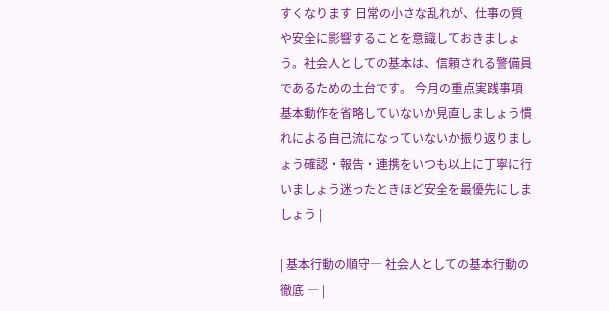すくなります 日常の小さな乱れが、仕事の質や安全に影響することを意識しておきましょう。社会人としての基本は、信頼される警備員であるための土台です。 今月の重点実践事項 基本動作を省略していないか見直しましょう慣れによる自己流になっていないか振り返りましょう確認・報告・連携をいつも以上に丁寧に行いましょう迷ったときほど安全を最優先にしましょう |

| 基本行動の順守― 社会人としての基本行動の徹底 ― |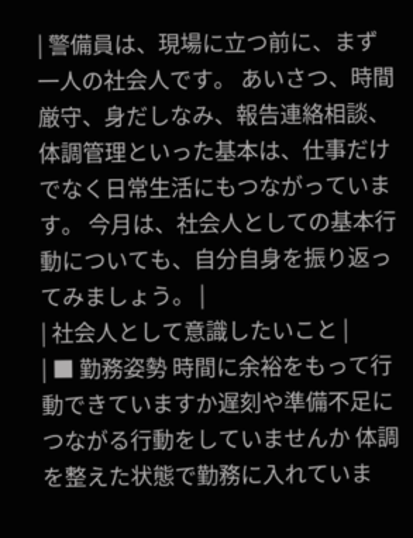| 警備員は、現場に立つ前に、まず一人の社会人です。 あいさつ、時間厳守、身だしなみ、報告連絡相談、体調管理といった基本は、仕事だけでなく日常生活にもつながっています。 今月は、社会人としての基本行動についても、自分自身を振り返ってみましょう。 |
| 社会人として意識したいこと |
| ■ 勤務姿勢 時間に余裕をもって行動できていますか遅刻や準備不足につながる行動をしていませんか 体調を整えた状態で勤務に入れていま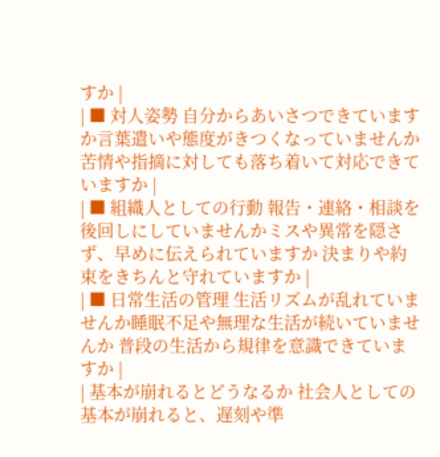すか |
| ■ 対人姿勢 自分からあいさつできていますか言葉遣いや態度がきつくなっていませんか 苦情や指摘に対しても落ち着いて対応できていますか |
| ■ 組織人としての行動 報告・連絡・相談を後回しにしていませんかミスや異常を隠さず、早めに伝えられていますか 決まりや約束をきちんと守れていますか |
| ■ 日常生活の管理 生活リズムが乱れていませんか睡眠不足や無理な生活が続いていませんか 普段の生活から規律を意識できていますか |
| 基本が崩れるとどうなるか 社会人としての基本が崩れると、遅刻や準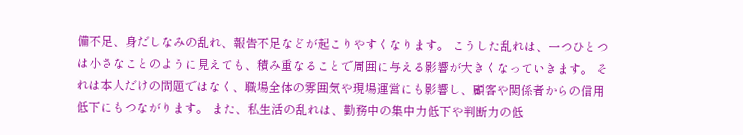備不足、身だしなみの乱れ、報告不足などが起こりやすくなります。 こうした乱れは、一つひとつは小さなことのように見えても、積み重なることで周囲に与える影響が大きくなっていきます。 それは本人だけの問題ではなく、職場全体の雰囲気や現場運営にも影響し、顧客や関係者からの信用低下にもつながります。 また、私生活の乱れは、勤務中の集中力低下や判断力の低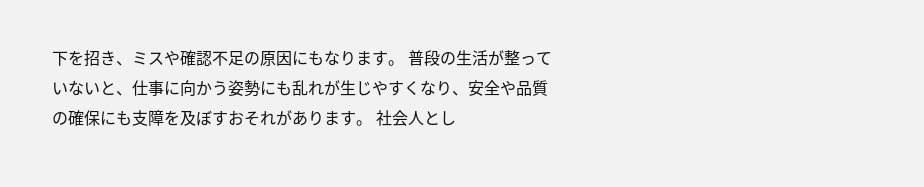下を招き、ミスや確認不足の原因にもなります。 普段の生活が整っていないと、仕事に向かう姿勢にも乱れが生じやすくなり、安全や品質の確保にも支障を及ぼすおそれがあります。 社会人とし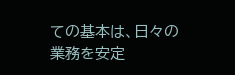ての基本は、日々の業務を安定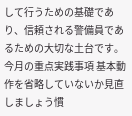して行うための基礎であり、信頼される警備員であるための大切な土台です。 今月の重点実践事項 基本動作を省略していないか見直しましょう慣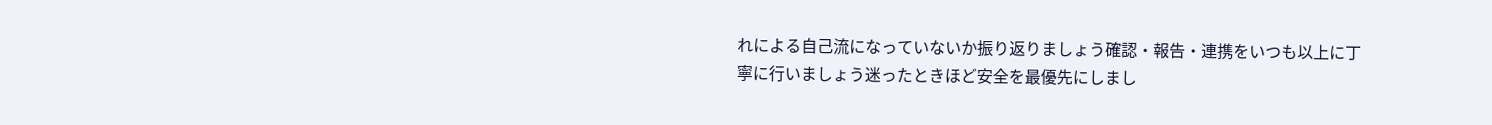れによる自己流になっていないか振り返りましょう確認・報告・連携をいつも以上に丁寧に行いましょう迷ったときほど安全を最優先にしまし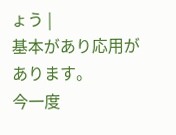ょう |
基本があり応用があります。
今一度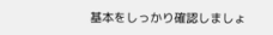基本をしっかり確認しましょ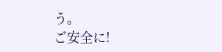う。
ご安全に!